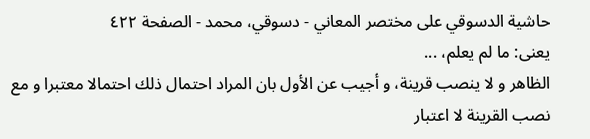حاشية الدسوقي على مختصر المعاني - دسوقي، محمد - الصفحة ٤٢٢
يعنى: ما لم يعلم، ...
الظاهر و لا ينصب قرينة، و أجيب عن الأول بان المراد احتمال ذلك احتمالا معتبرا و مع نصب القرينة لا اعتبار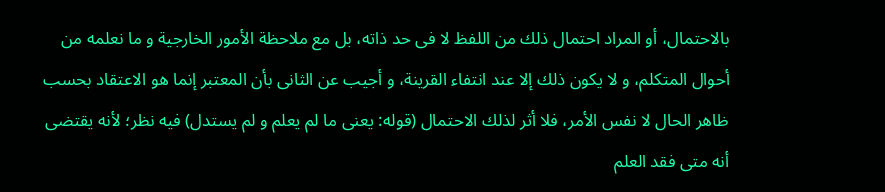بالاحتمال، أو المراد احتمال ذلك من اللفظ لا فى حد ذاته، بل مع ملاحظة الأمور الخارجية و ما نعلمه من أحوال المتكلم، و لا يكون ذلك إلا عند انتفاء القرينة، و أجيب عن الثانى بأن المعتبر إنما هو الاعتقاد بحسب ظاهر الحال لا نفس الأمر، فلا أثر لذلك الاحتمال (قوله: يعنى ما لم يعلم و لم يستدل) فيه نظر؛ لأنه يقتضى أنه متى فقد العلم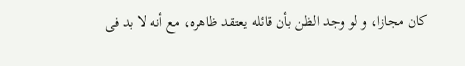كان مجازا، و لو وجد الظن بأن قائله يعتقد ظاهره، مع أنه لا بد فى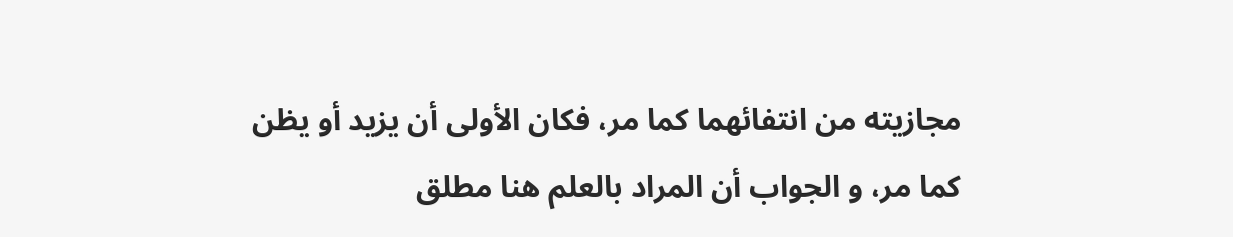مجازيته من انتفائهما كما مر، فكان الأولى أن يزيد أو يظن كما مر، و الجواب أن المراد بالعلم هنا مطلق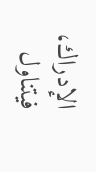الإدراك، فيتناول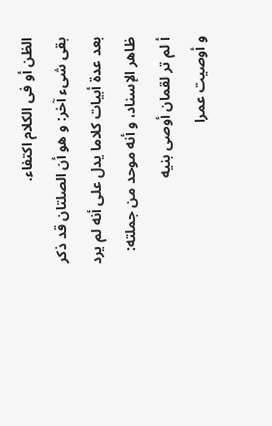الظن أو فى الكلام اكتفاء.
بقى شىء آخر: و هو أن الصلتان قد ذكر بعد عدة أبيات كلاما يدل على أنه لم يرد ظاهر الإسناد، و أنه موحد من جملته:
أ لم تر لقمان أوصى بنيه
و أوصيت عمرا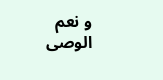و نعم الوصى